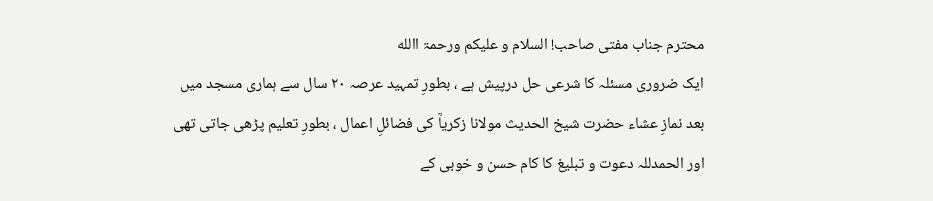محترم جناب مفتی صاحب! السلام و علیکم ورحمۃ االله
ایک ضروری مسئلہ کا شرعی حل درپیش ہے ، بطورِ تمہید عرصہ ۲۰ سال سے ہماری مسجد میں بعد نمازِ عشاء حضرت شیخ الحدیث مولانا زکریاؒ کی فضائلِ اعمال ، بطورِ تعلیم پڑھی جاتی تھی اور الحمدللہ دعوت و تبلیغ کا کام حسن و خوبی کے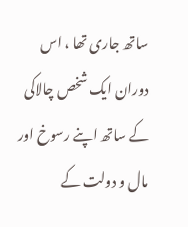ساتھ جاری تھا ، اس دوران ایک شخص چالاکی کے ساتھ اپنے رسوخ اور مال و دولت کے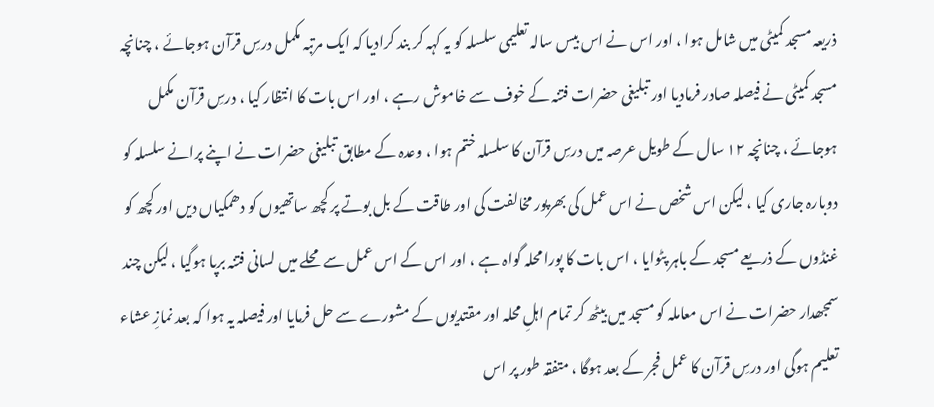ذریعہ مسجد کمیٹی میں شامل ہوا ، اور اس نے اس بیس سالہ تعلیمی سلسلہ کو یہ کہہ کر بند کرادیا کہ ایک مرتبہ مکمل درسِ قرآن ہوجائے ، چنانچہ مسجد کمیٹی نے فیصلہ صادر فرمادیا اور تبلیغی حضرات فتنہ کے خوف سے خاموش رہے ، اور اس بات کا انتظار کیا ، درسِ قرآن مکمل ہوجائے ، چنانچہ ۱۲ سال کے طویل عرصہ میں درسِ قرآن کا سلسلہ ختم ہوا ، وعدہ کے مطابق تبلیغی حضرات نے اپنے پرانے سلسلہ کو دوبارہ جاری کیا ، لیکن اس شخص نے اس عمل کی بھرپور مخالفت کی اور طاقت کے بل بوتے پر کچھ ساتھیوں کو دھمکیاں دیں اور کچھ کو غنڈوں کے ذریعے مسجد کے باہر پٹوایا ، اس بات کا پورا محلہ گواہ ہے ، اور اس کے اس عمل سے محلے میں لسانی فتنہ برپا ہوگیا ، لیکن چند سمجھدار حضرات نے اس معاملہ کو مسجد میں بیٹھ کر تمام اہلِ محلہ اور مقتدیوں کے مشورے سے حل فرمایا اور فیصلہ یہ ہوا کہ بعد نمازِ عشاء تعلیم ہوگی اور درسِ قرآن کا عمل فجر کے بعد ہوگا ، متفقہ طور پر اس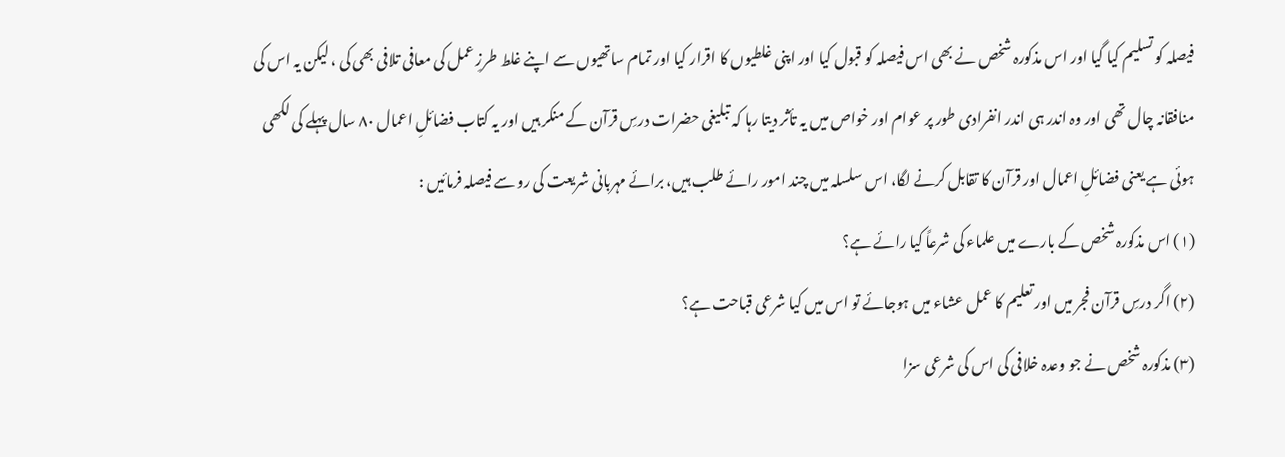فیصلہ کو تسلیم کیا گیا اور اس مذکورہ شخص نے بھی اس فیصلہ کو قبول کیا اور اپنی غلطیوں کا اقرار کیا اور تمام ساتھیوں سے اپنے غلط طرزِ عمل کی معافی تلافی بھی کی ، لیکن یہ اس کی منافقانہ چال تھی اور وہ اندر ہی اندر انفرادی طور پر عوام اور خواص میں یہ تأثر دیتا رہا کہ تبلیغی حضرات درسِ قرآن کے منکر ہیں اور یہ کتاب فضائلِ اعمال ۸۰ سال پہلے کی لکھی ہوئی ہے یعنی فضائلِ اعمال اور قرآن کا تقابل کرنے لگا، اس سلسلہ میں چند امور رائے طلب ہیں، برائے مہربانی شریعت کی رو سے فیصلہ فرمائیں :
(۱) اس مذکورہ شخص کے بارے میں علماء کی شرعاً کیا رائے ہے؟
(۲) اگر درسِ قرآن فجر میں اور تعلیم کا عمل عشاء میں ہوجائے تو اس میں کیا شرعی قباحت ہے؟
(۳) مذکورہ شخص نے جو وعدہ خلافی کی اس کی شرعی سزا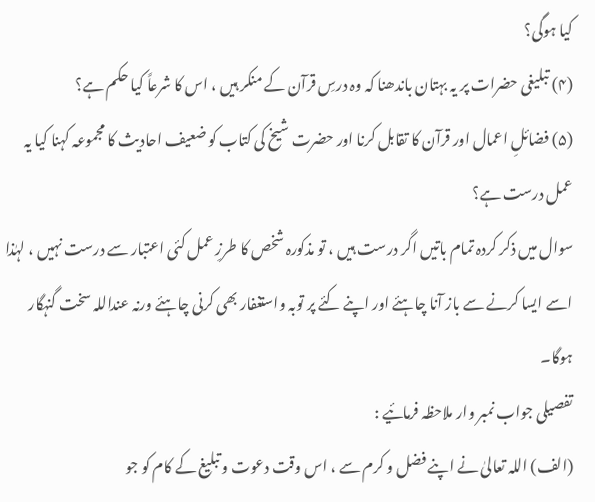کیا ہوگی؟
(۴) تبلیغی حضرات پر یہ بہتان باندھنا کہ وہ درسِ قرآن کے منکر ہیں ، اس کا شرعاً کیا حکم ہے؟
(۵) فضائلِ اعمال اور قرآن کا تقابل کرنا اور حضرت شیخ کی کتاب کو ضعیف احادیث کا مجموعہ کہنا کیا یہ عمل درست ہے؟
سوال میں ذکر کردہ تمام باتیں اگر درست ہیں ، تو مذکورہ شخص کا طرزِ عمل کئی اعتبار سے درست نہیں ، لہٰذا اسے ایسا کرنے سے باز آنا چاہئے اور اپنے کئے پر توبہ واستغفار بھی کرنی چاہئے ورنہ عنداللہ سخت گنہگار ہوگا۔
تفصیلی جواب نمبر وار ملاحظہ فرمائیے :
(الف) اللہ تعالیٰ نے اپنے فضل و کرم سے ، اس وقت دعوت و تبلیغ کے کام کو جو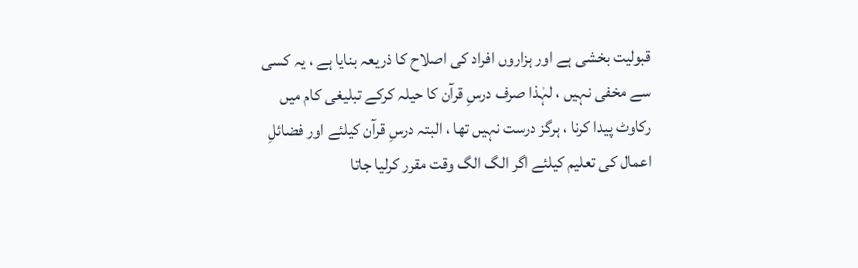قبولیت بخشی ہے اور ہزاروں افراد کی اصلاح کا ذریعہ بنایا ہے ، یہ کسی سے مخفی نہیں ، لہٰذا صرف درسِ قرآن کا حیلہ کرکے تبلیغی کام میں رکاوٹ پیدا کرنا ، ہرگز درست نہیں تھا ، البتہ درسِ قرآن کیلئے اور فضائلِ اعمال کی تعلیم کیلئے اگر الگ الگ وقت مقرر کرلیا جاتا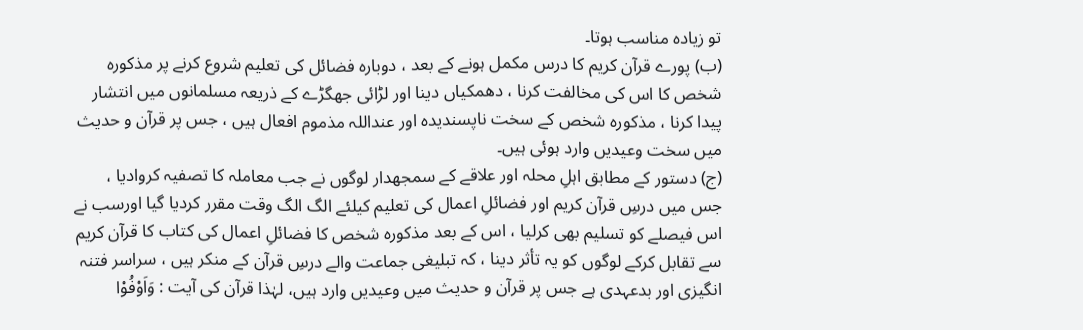تو زیادہ مناسب ہوتا۔
(ب) پورے قرآن کریم کا درس مکمل ہونے کے بعد ، دوبارہ فضائل کی تعلیم شروع کرنے پر مذکورہ شخص کا اس کی مخالفت کرنا ، دھمکیاں دینا اور لڑائی جھگڑے کے ذریعہ مسلمانوں میں انتشار پیدا کرنا ، مذکورہ شخص کے سخت ناپسندیدہ اور عنداللہ مذموم افعال ہیں ، جس پر قرآن و حدیث میں سخت وعیدیں وارد ہوئی ہیں۔
(ج) دستور کے مطابق اہلِ محلہ اور علاقے کے سمجھدار لوگوں نے جب معاملہ کا تصفیہ کروادیا ، جس میں درسِ قرآن کریم اور فضائلِ اعمال کی تعلیم کیلئے الگ الگ وقت مقرر کردیا گیا اورسب نے اس فیصلے کو تسلیم بھی کرلیا ، اس کے بعد مذکورہ شخص کا فضائلِ اعمال کی کتاب کا قرآن کریم سے تقابل کرکے لوگوں کو یہ تأثر دینا ، کہ تبلیغی جماعت والے درسِ قرآن کے منکر ہیں ، سراسر فتنہ انگیزی اور بدعہدی ہے جس پر قرآن و حدیث میں وعیدیں وارد ہیں، لہٰذا قرآن کی آیت : وَاَوْفُوْا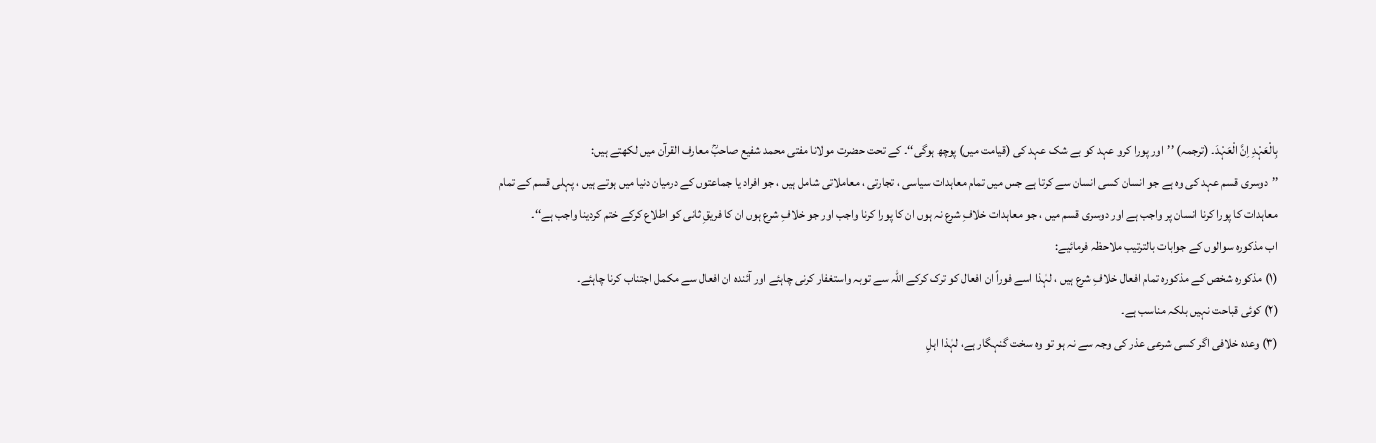بِالْعَہْدِ اِنَّ الْعَہْدَ۔ (ترجمہ) ’’اور پورا کرو عہد کو بے شک عہد کی (قیامت میں) پوچھ ہوگی‘‘۔ کے تحت حضرت مولانا مفتی محمد شفیع صاحبؒ معارف القرآن میں لکھتے ہیں:
’’دوسری قسم عہد کی وہ ہے جو انسان کسی انسان سے کرتا ہے جس میں تمام معاہدات سیاسی ، تجارتی ، معاملاتی شامل ہیں ، جو افراد یا جماعتوں کے درمیان دنیا میں ہوتے ہیں ، پہلی قسم کے تمام معاہدات کا پورا کرنا انسان پر واجب ہے اور دوسری قسم میں ، جو معاہدات خلافِ شرع نہ ہوں ان کا پورا کرنا واجب اور جو خلافِ شرع ہوں ان کا فریقِ ثانی کو اطلاع کرکے ختم کردینا واجب ہے‘‘۔
اب مذکورہ سوالوں کے جوابات بالترتیب ملاحظہ فرمائیے:
(۱) مذکورہ شخص کے مذکورہ تمام افعال خلافِ شرع ہیں ، لہٰذا اسے فوراً ان افعال کو ترک کرکے اللہ سے توبہ واستغفار کرنی چاہئے اور آئندہ ان افعال سے مکمل اجتناب کرنا چاہئے۔
(۲) کوئی قباحت نہیں بلکہ مناسب ہے۔
(۳) وعدہ خلافی اگر کسی شرعی عذر کی وجہ سے نہ ہو تو وہ سخت گنہگار ہے، لہٰذا اہلِ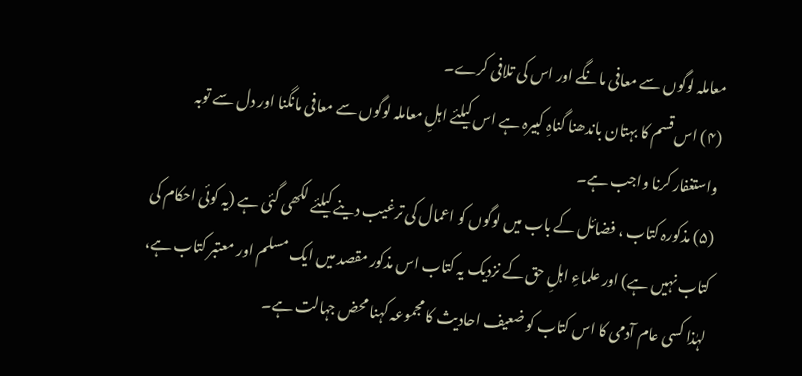معاملہ لوگوں سے معافی مانگے اور اس کی تلافی کرے۔
(۴) اس قسم کا بہتان باندھنا گناہِ کبیرہ ہے اس کیلئے اہلِ معاملہ لوگوں سے معافی مانگنا اور دل سے توبہ واستغفار کرنا واجب ہے۔
(۵) مذکورہ کتاب ، فضائل کے باب میں لوگوں کو اعمال کی ترغیب دینے کیلئے لکھی گئی ہے (یہ کوئی احکام کی کتاب نہیں ہے) اور علماءِ اہلِ حق کے نزدیک یہ کتاب اس مذکور مقصد میں ایک مسلم اور معتبر کتاب ہے، لہٰذا کسی عام آدمی کا اس کتاب کو ضعیف احادیث کا مجموعہ کہنا محض جہالت ہے۔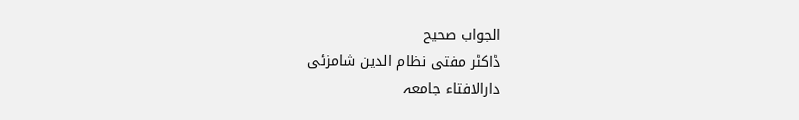الجواب صحیح
ڈاکٹر مفتی نظام الدین شامزئی
دارالافتاء جامعہ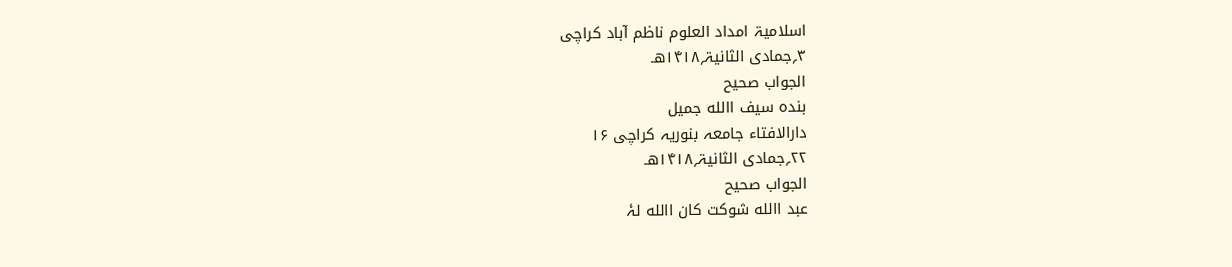اسلامیۃ امداد العلوم ناظم آباد کراچی
۳؍جمادی الثانیۃ؍۱۴۱۸ھـ
الجواب صحیح
بندہ سیف االله جمیل
دارالافتاء جامعہ بنوریہ کراچی ۱۶
۲۲؍جمادی الثانیۃ؍۱۴۱۸ھـ
الجواب صحیح
عبد االله شوکت کان االله لہٗ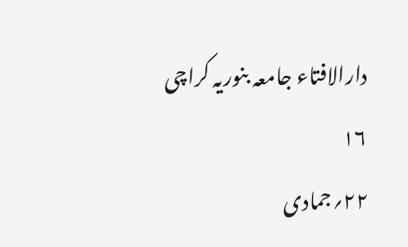دارالافتاء جامعہ بنوریہ کراچی ۱۶
۲۲؍جمادی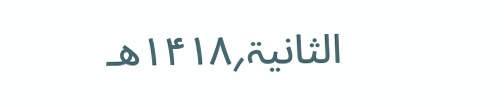الثانیۃ؍۱۴۱۸ھـ